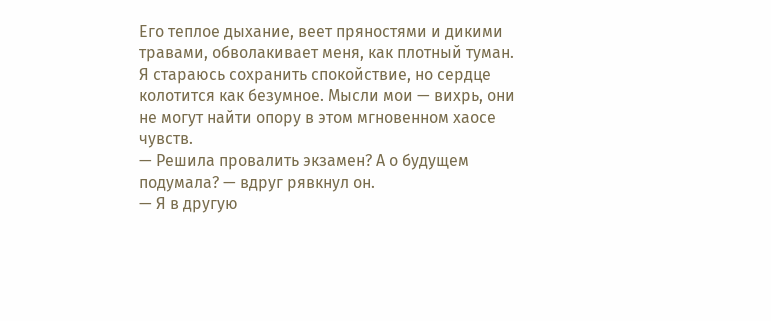Его теплое дыхание, веет пряностями и дикими травами, обволакивает меня, как плотный туман. Я стараюсь сохранить спокойствие, но сердце колотится как безумное. Мысли мои — вихрь, они не могут найти опору в этом мгновенном хаосе чувств.
— Решила провалить экзамен? А о будущем подумала? — вдруг рявкнул он.
— Я в другую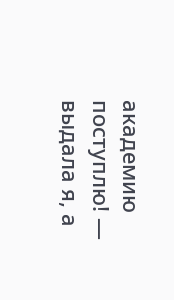академию поступлю! — выдала я, а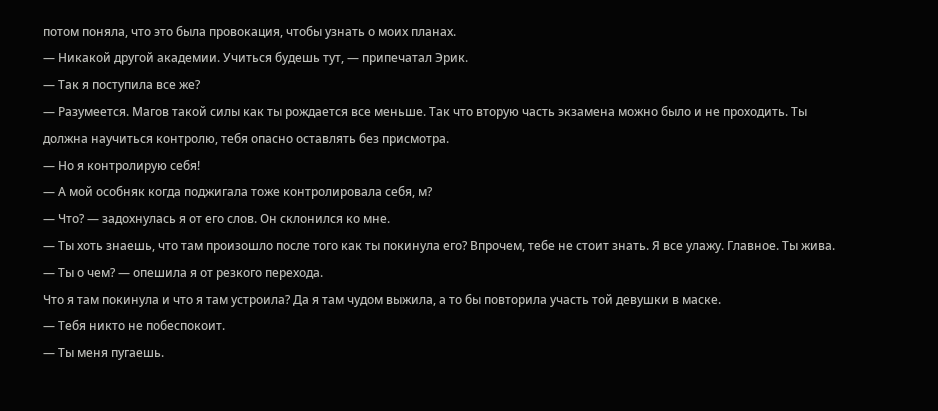потом поняла, что это была провокация, чтобы узнать о моих планах.
— Никакой другой академии. Учиться будешь тут, — припечатал Эрик.
— Так я поступила все же?
— Разумеется. Магов такой силы как ты рождается все меньше. Так что вторую часть экзамена можно было и не проходить. Ты должна научиться контролю, тебя опасно оставлять без присмотра.
— Но я контролирую себя!
— А мой особняк когда поджигала тоже контролировала себя, м?
— Что? — задохнулась я от его слов. Он склонился ко мне.
— Ты хоть знаешь, что там произошло после того как ты покинула его? Впрочем, тебе не стоит знать. Я все улажу. Главное. Ты жива.
— Ты о чем? — опешила я от резкого перехода.
Что я там покинула и что я там устроила? Да я там чудом выжила, а то бы повторила участь той девушки в маске.
— Тебя никто не побеспокоит.
— Ты меня пугаешь.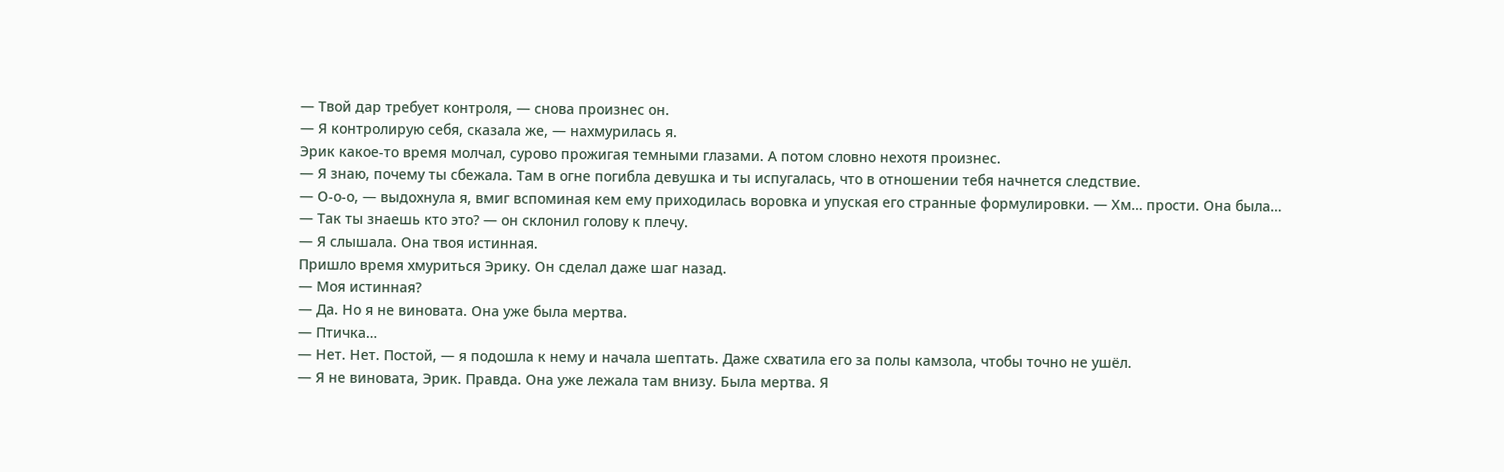— Твой дар требует контроля, — снова произнес он.
— Я контролирую себя, сказала же, — нахмурилась я.
Эрик какое-то время молчал, сурово прожигая темными глазами. А потом словно нехотя произнес.
— Я знаю, почему ты сбежала. Там в огне погибла девушка и ты испугалась, что в отношении тебя начнется следствие.
— О-о-о, — выдохнула я, вмиг вспоминая кем ему приходилась воровка и упуская его странные формулировки. — Хм… прости. Она была…
— Так ты знаешь кто это? — он склонил голову к плечу.
— Я слышала. Она твоя истинная.
Пришло время хмуриться Эрику. Он сделал даже шаг назад.
— Моя истинная?
— Да. Но я не виновата. Она уже была мертва.
— Птичка…
— Нет. Нет. Постой, — я подошла к нему и начала шептать. Даже схватила его за полы камзола, чтобы точно не ушёл.
— Я не виновата, Эрик. Правда. Она уже лежала там внизу. Была мертва. Я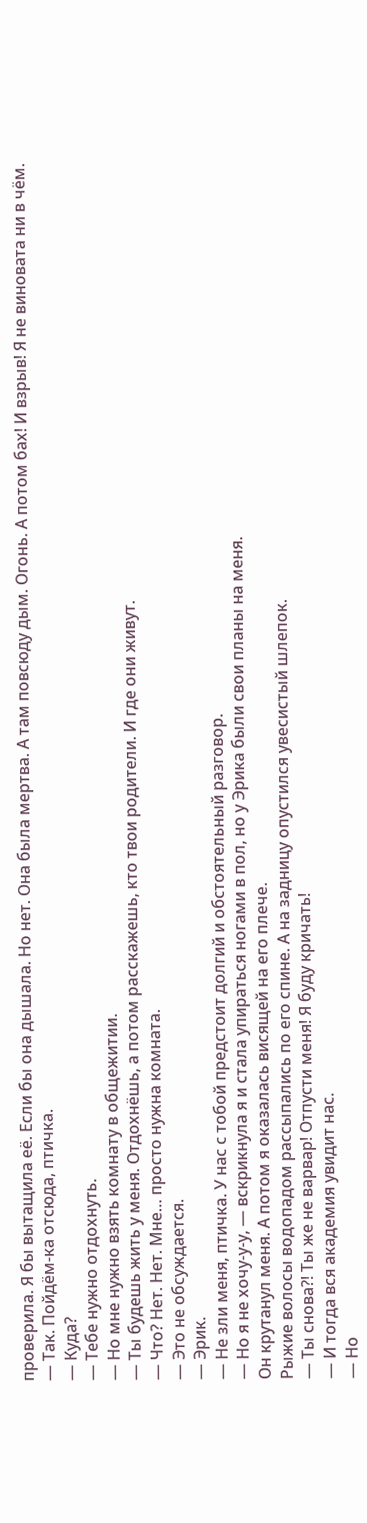проверила. Я бы вытащила её. Если бы она дышала. Но нет. Она была мертва. А там повсюду дым. Огонь. А потом бах! И взрыв! Я не виновата ни в чём.
— Так. Пойдём-ка отсюда, птичка.
— Куда?
— Тебе нужно отдохнуть.
— Но мне нужно взять комнату в общежитии.
— Ты будешь жить у меня. Отдохнёшь, а потом расскажешь, кто твои родители. И где они живут.
— Что? Нет. Нет. Мне… просто нужна комната.
— Это не обсуждается.
— Эрик.
— Не зли меня, птичка. У нас с тобой предстоит долгий и обстоятельный разговор.
— Но я не хочу-у-у, — вскрикнула я и стала упираться ногами в пол, но у Эрика были свои планы на меня.
Он крутанул меня. А потом я оказалась висящей на его плече.
Рыжие волосы водопадом рассыпались по его спине. А на задницу опустился увесистый шлепок.
— Ты снова?! Ты же не варвар! Отпусти меня! Я буду кричать!
— И тогда вся академия увидит нас.
— Но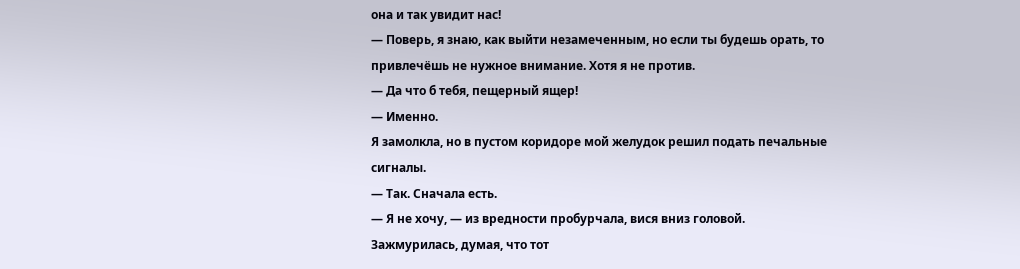она и так увидит нас!
— Поверь, я знаю, как выйти незамеченным, но если ты будешь орать, то привлечёшь не нужное внимание. Хотя я не против.
— Да что б тебя, пещерный ящер!
— Именно.
Я замолкла, но в пустом коридоре мой желудок решил подать печальные сигналы.
— Так. Сначала есть.
— Я не хочу, — из вредности пробурчала, вися вниз головой.
Зажмурилась, думая, что тот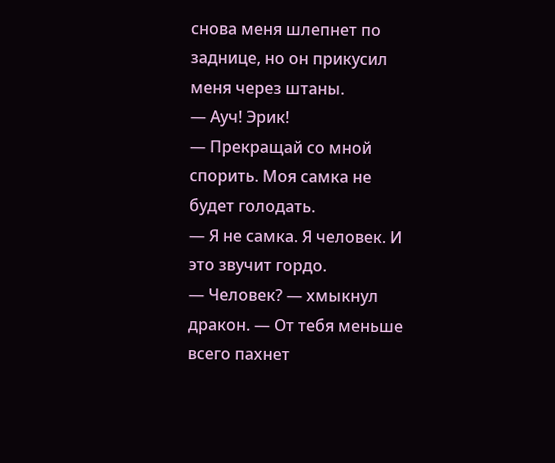снова меня шлепнет по заднице, но он прикусил меня через штаны.
— Ауч! Эрик!
— Прекращай со мной спорить. Моя самка не будет голодать.
— Я не самка. Я человек. И это звучит гордо.
— Человек? — хмыкнул дракон. — От тебя меньше всего пахнет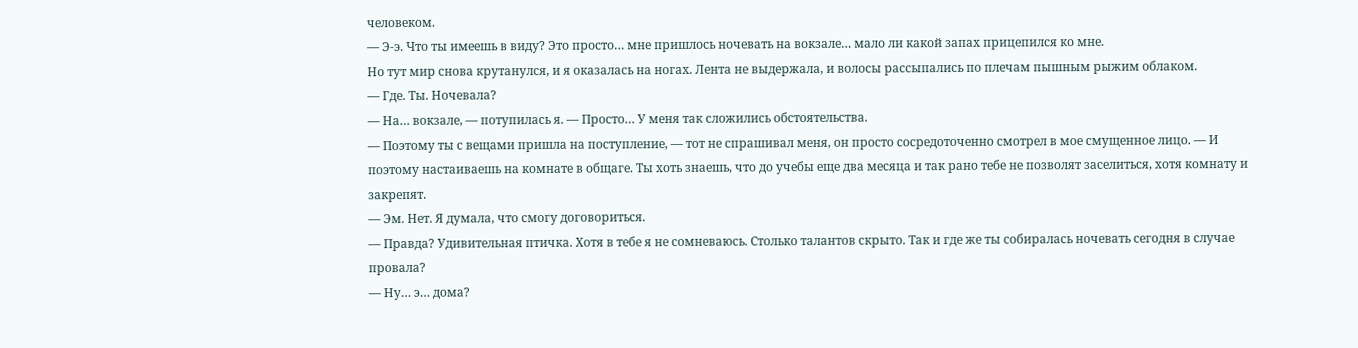человеком.
— Э-э. Что ты имеешь в виду? Это просто… мне пришлось ночевать на вокзале… мало ли какой запах прицепился ко мне.
Но тут мир снова крутанулся, и я оказалась на ногах. Лента не выдержала, и волосы рассыпались по плечам пышным рыжим облаком.
— Где. Ты. Ночевала?
— На… вокзале, — потупилась я. — Просто… У меня так сложились обстоятельства.
— Поэтому ты с вещами пришла на поступление, — тот не спрашивал меня, он просто сосредоточенно смотрел в мое смущенное лицо. — И поэтому настаиваешь на комнате в общаге. Ты хоть знаешь, что до учебы еще два месяца и так рано тебе не позволят заселиться, хотя комнату и закрепят.
— Эм. Нет. Я думала, что смогу договориться.
— Правда? Удивительная птичка. Хотя в тебе я не сомневаюсь. Столько талантов скрыто. Так и где же ты собиралась ночевать сегодня в случае провала?
— Ну… э… дома?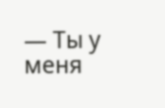— Ты у меня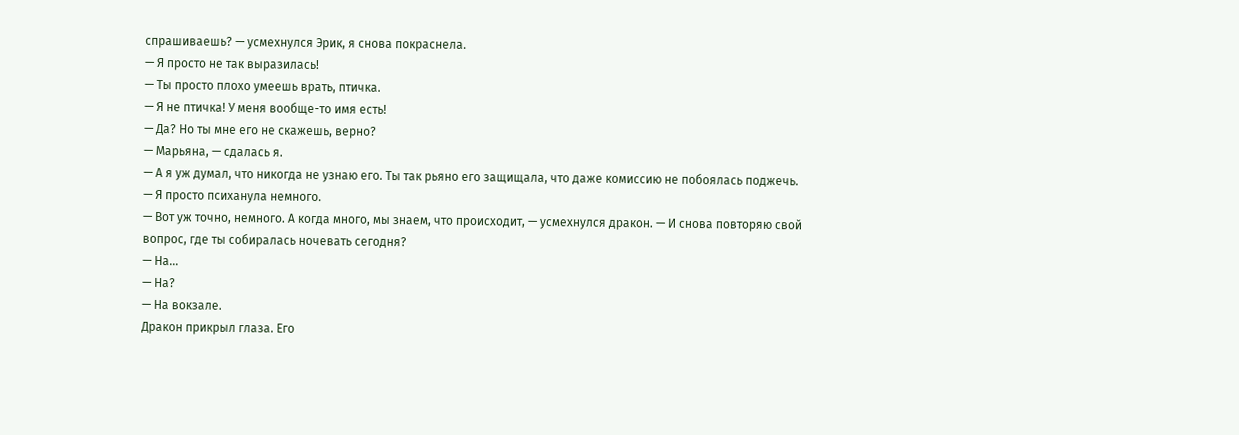спрашиваешь? — усмехнулся Эрик, я снова покраснела.
— Я просто не так выразилась!
— Ты просто плохо умеешь врать, птичка.
— Я не птичка! У меня вообще-то имя есть!
— Да? Но ты мне его не скажешь, верно?
— Марьяна, — сдалась я.
— А я уж думал, что никогда не узнаю его. Ты так рьяно его защищала, что даже комиссию не побоялась поджечь.
— Я просто психанула немного.
— Вот уж точно, немного. А когда много, мы знаем, что происходит, — усмехнулся дракон. — И снова повторяю свой вопрос, где ты собиралась ночевать сегодня?
— На…
— На?
— На вокзале.
Дракон прикрыл глаза. Его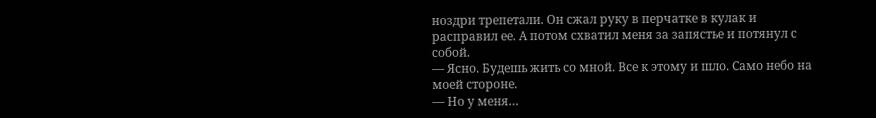ноздри трепетали. Он сжал руку в перчатке в кулак и расправил ее. А потом схватил меня за запястье и потянул с собой.
— Ясно. Будешь жить со мной. Все к этому и шло. Само небо на моей стороне.
— Но у меня…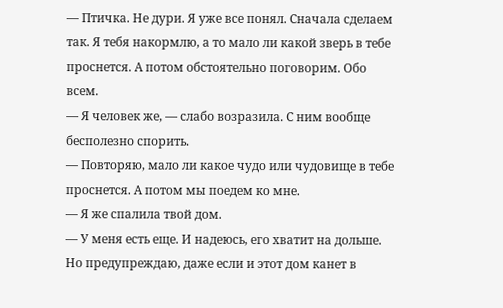— Птичка. Не дури. Я уже все понял. Сначала сделаем так. Я тебя накормлю, а то мало ли какой зверь в тебе проснется. А потом обстоятельно поговорим. Обо всем.
— Я человек же, — слабо возразила. С ним вообще бесполезно спорить.
— Повторяю, мало ли какое чудо или чудовище в тебе проснется. А потом мы поедем ко мне.
— Я же спалила твой дом.
— У меня есть еще. И надеюсь, его хватит на дольше. Но предупреждаю, даже если и этот дом канет в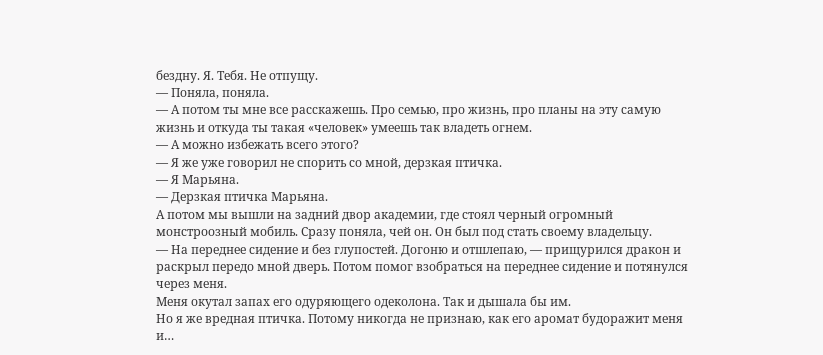бездну. Я. Тебя. Не отпущу.
— Поняла, поняла.
— А потом ты мне все расскажешь. Про семью, про жизнь, про планы на эту самую жизнь и откуда ты такая «человек» умеешь так владеть огнем.
— А можно избежать всего этого?
— Я же уже говорил не спорить со мной, дерзкая птичка.
— Я Марьяна.
— Дерзкая птичка Марьяна.
А потом мы вышли на задний двор академии, где стоял черный огромный монстроозный мобиль. Сразу поняла, чей он. Он был под стать своему владельцу.
— На переднее сидение и без глупостей. Догоню и отшлепаю, — прищурился дракон и раскрыл передо мной дверь. Потом помог взобраться на переднее сидение и потянулся через меня.
Меня окутал запах его одуряющего одеколона. Так и дышала бы им.
Но я же вредная птичка. Потому никогда не признаю, как его аромат будоражит меня и…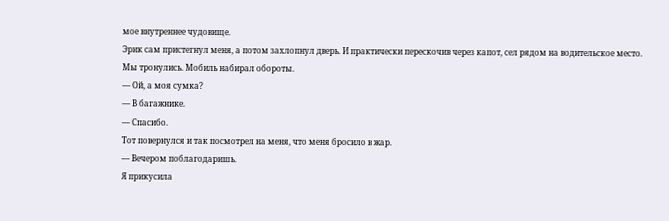мое внутреннее чудовище.
Эрик сам пристегнул меня, а потом захлопнул дверь. И практически перескочив через капот, сел рядом на водительское место.
Мы тронулись. Мобиль набирал обороты.
— Ой, а моя сумка?
— В багажнике.
— Спасибо.
Тот повернулся и так посмотрел на меня, что меня бросило в жар.
— Вечером поблагодаришь.
Я прикусила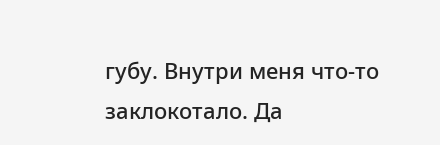губу. Внутри меня что-то заклокотало. Да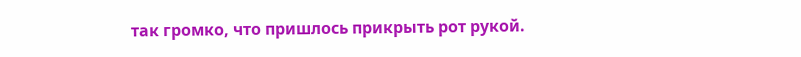так громко, что пришлось прикрыть рот рукой.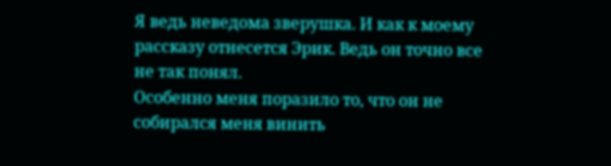Я ведь неведома зверушка. И как к моему рассказу отнесется Эрик. Ведь он точно все не так понял.
Особенно меня поразило то, что он не собирался меня винить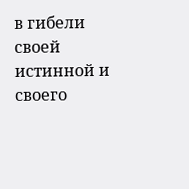в гибели своей истинной и своего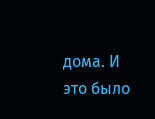дома. И это было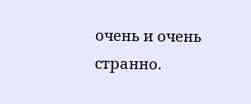очень и очень странно.